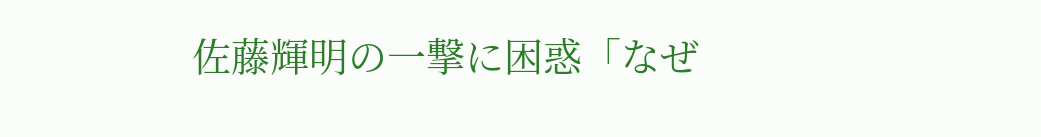佐藤輝明の一撃に困惑「なぜ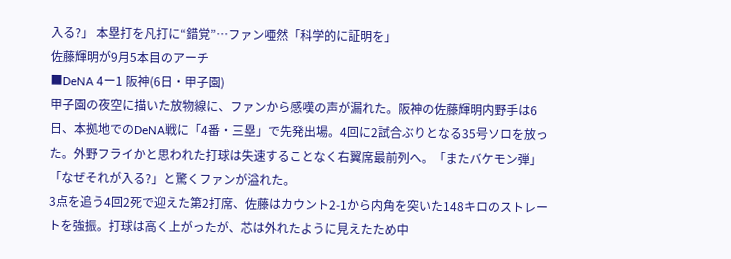入る?」 本塁打を凡打に“錯覚”…ファン唖然「科学的に証明を」
佐藤輝明が9月5本目のアーチ
■DeNA 4ー1 阪神(6日・甲子園)
甲子園の夜空に描いた放物線に、ファンから感嘆の声が漏れた。阪神の佐藤輝明内野手は6日、本拠地でのDeNA戦に「4番・三塁」で先発出場。4回に2試合ぶりとなる35号ソロを放った。外野フライかと思われた打球は失速することなく右翼席最前列へ。「またバケモン弾」「なぜそれが入る?」と驚くファンが溢れた。
3点を追う4回2死で迎えた第2打席、佐藤はカウント2-1から内角を突いた148キロのストレートを強振。打球は高く上がったが、芯は外れたように見えたため中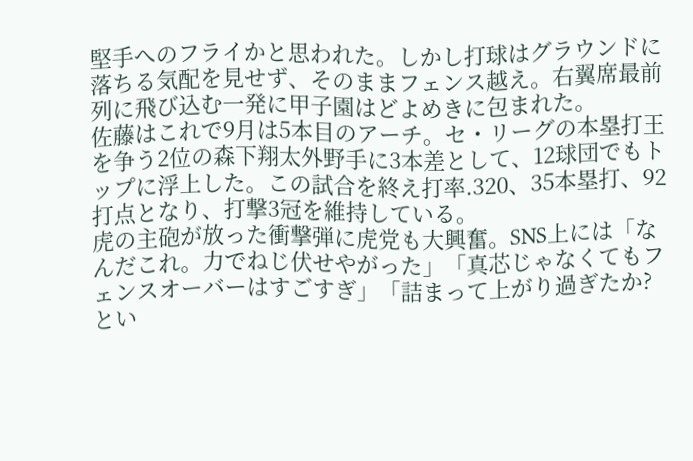堅手へのフライかと思われた。しかし打球はグラウンドに落ちる気配を見せず、そのままフェンス越え。右翼席最前列に飛び込む一発に甲子園はどよめきに包まれた。
佐藤はこれで9月は5本目のアーチ。セ・リーグの本塁打王を争う2位の森下翔太外野手に3本差として、12球団でもトップに浮上した。この試合を終え打率.320、35本塁打、92打点となり、打撃3冠を維持している。
虎の主砲が放った衝撃弾に虎党も大興奮。SNS上には「なんだこれ。力でねじ伏せやがった」「真芯じゃなくてもフェンスオーバーはすごすぎ」「詰まって上がり過ぎたか? とい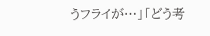うフライが…」「どう考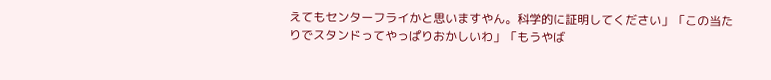えてもセンターフライかと思いますやん。科学的に証明してください」「この当たりでスタンドってやっぱりおかしいわ」「もうやば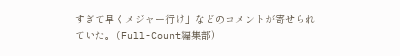すぎて早くメジャー行け」などのコメントが寄せられていた。(Full-Count編集部)